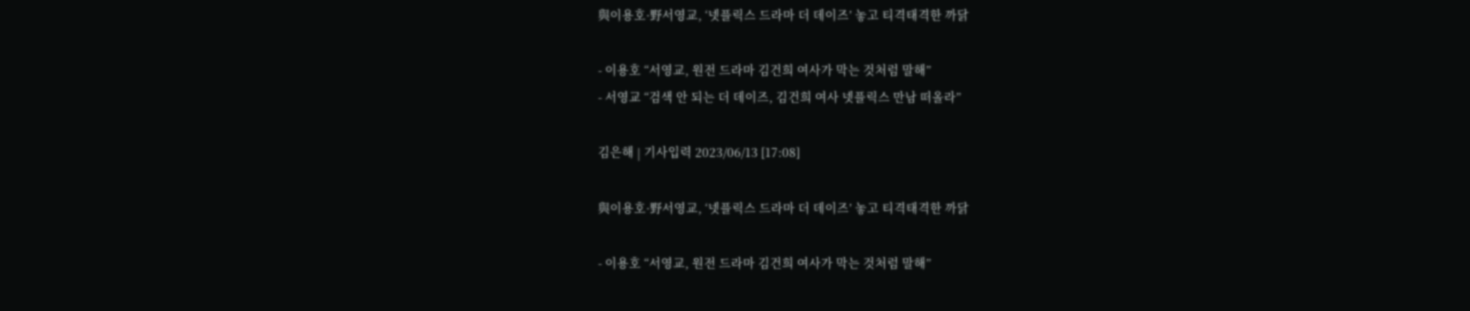與이용호·野서영교, ‘넷플릭스 드라마 더 데이즈’ 놓고 티격태격한 까닭

- 이용호 “서영교, 원전 드라마 김건희 여사가 막는 것처럼 말해”
- 서영교 “검색 안 되는 더 데이즈, 김건희 여사 넷플릭스 만남 떠올라”

김은해 | 기사입력 2023/06/13 [17:08]

與이용호·野서영교, ‘넷플릭스 드라마 더 데이즈’ 놓고 티격태격한 까닭

- 이용호 “서영교, 원전 드라마 김건희 여사가 막는 것처럼 말해”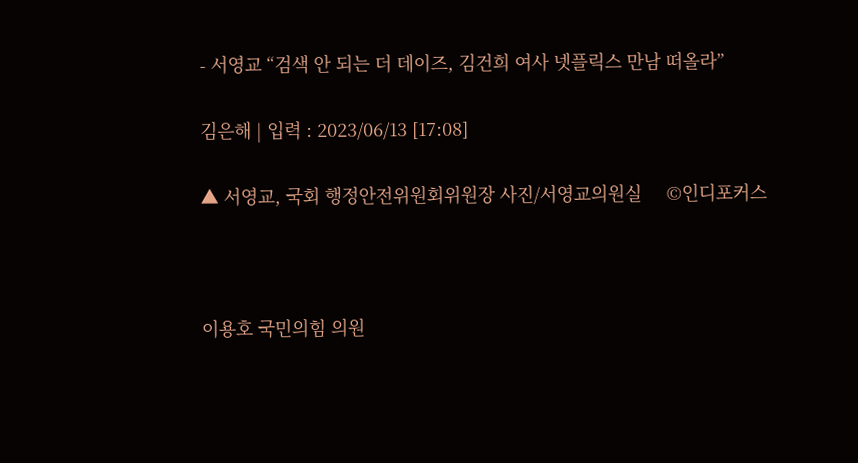- 서영교 “검색 안 되는 더 데이즈, 김건희 여사 넷플릭스 만남 떠올라”

김은해 | 입력 : 2023/06/13 [17:08]

▲ 서영교, 국회 행정안전위원회위원장 사진/서영교의원실     ©인디포커스



이용호 국민의힘 의원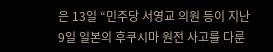은 13일 “민주당 서영교 의원 등이 지난 9일 일본의 후쿠시마 원전 사고를 다룬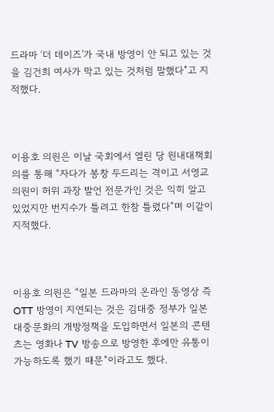드라마 ‘더 데이즈’가 국내 방영이 안 되고 있는 것을 김건희 여사가 막고 있는 것처럼 말했다”고 지적했다.



이용호 의원은 이날 국회에서 열린 당 원내대책회의를 통해 “자다가 봉창 두드리는 격이고 서영교 의원이 허위 과장 발언 전문가인 것은 익히 알고 있었지만 번지수가 틀려고 한참 틀렸다”며 이같이 지적했다.



이용호 의원은 “일본 드라마의 온라인 동영상 즉 OTT 방영이 지연되는 것은 김대중 정부가 일본 대중문화의 개방정책을 도입하면서 일본의 콘텐츠는 영화나 TV 방송으로 방영한 후에만 유통이 가능하도록 했기 때문”이라고도 했다.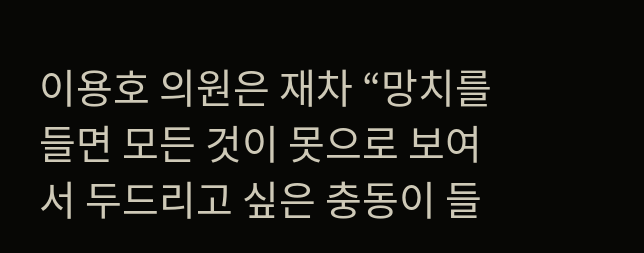이용호 의원은 재차 “망치를 들면 모든 것이 못으로 보여서 두드리고 싶은 충동이 들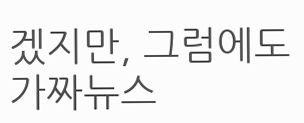겠지만, 그럼에도 가짜뉴스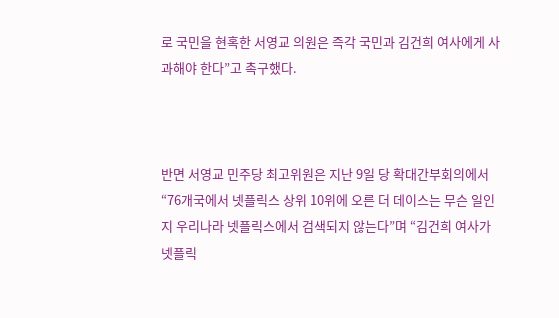로 국민을 현혹한 서영교 의원은 즉각 국민과 김건희 여사에게 사과해야 한다”고 촉구했다.



반면 서영교 민주당 최고위원은 지난 9일 당 확대간부회의에서 “76개국에서 넷플릭스 상위 10위에 오른 더 데이스는 무슨 일인지 우리나라 넷플릭스에서 검색되지 않는다”며 “김건희 여사가 넷플릭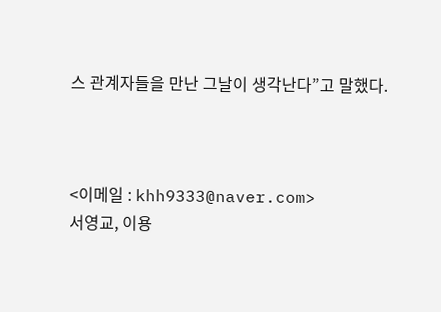스 관계자들을 만난 그날이 생각난다”고 말했다.



<이메일 : khh9333@naver.com>
서영교, 이용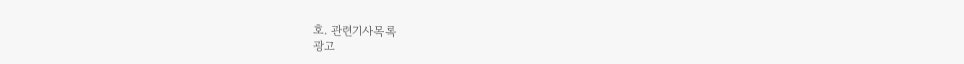호. 관련기사목록
광고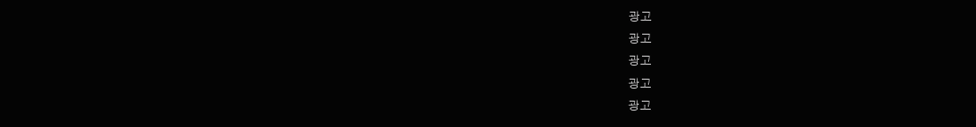광고
광고
광고
광고
광고